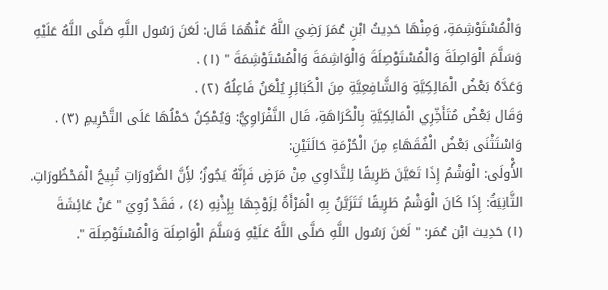وَالْمُسْتَوْشِمَةِ، وَمِنْهَا حَدِيثُ ابْنِ عُمَرَ رَضِيَ اللَّهُ عَنْهُمَا قَال: لَعَنَ رَسُول اللَّهِ صَلَّى اللَّهُ عَلَيْهِ وَسَلَّمَ الْوَاصِلَةَ وَالْمُسْتَوْصِلَةَ وَالْوَاشِمَةَ وَالْمُسْتَوْشِمَةَ " (١) .
وَعَدَّهُ بَعْضُ الْمَالِكِيَّةِ وَالشَّافِعِيَّةِ مِنَ الْكَبَائِرِ يُلْعَنُ فَاعِلُهُ (٢) .
وَقَال بَعْضُ مُتَأَخِّرِي الْمَالِكِيَّةِ بِالْكَرَاهَةِ، قَال النَّفْرَاوِيُّ: وَيُمْكِنُ حَمْلُهَا عَلَى التَّحْرِيمِ (٣) .
وَاسْتَثْنَى بَعْضُ الْفُقَهَاءِ مِنَ الْحُرْمَةِ حَالَتَيْنِ:
الأُْولَى: الْوَشْمُ إِذَا تَعَيَّنَ طَرِيقًا لِلتَّدَاوِي مِنْ مَرَضٍ فَإِنَّهُ يَجُوزُ؛ لأَِنَّ الضَّرُورَاتِ تُبِيحُ الْمَحْظُورَاتِ.
الثَّانِيَةُ: إِذَا كَانَ الْوَشْمُ طَرِيقًا تَتَزَيَّنُ بِهِ الْمَرْأَةُ لِزَوْجِهَا بِإِذْنِهِ (٤) ، فَقَدْ رُوِيَ " عَنْ عَائِشَةَ
(١) حَدِيث ابْن عُمَر: " لَعَنَ رَسُول اللَّهِ صَلَّى اللَّهُ عَلَيْهِ وَسَلَّمَ الْوَاصِلَة وَالْمُسْتَوْصِلَة ".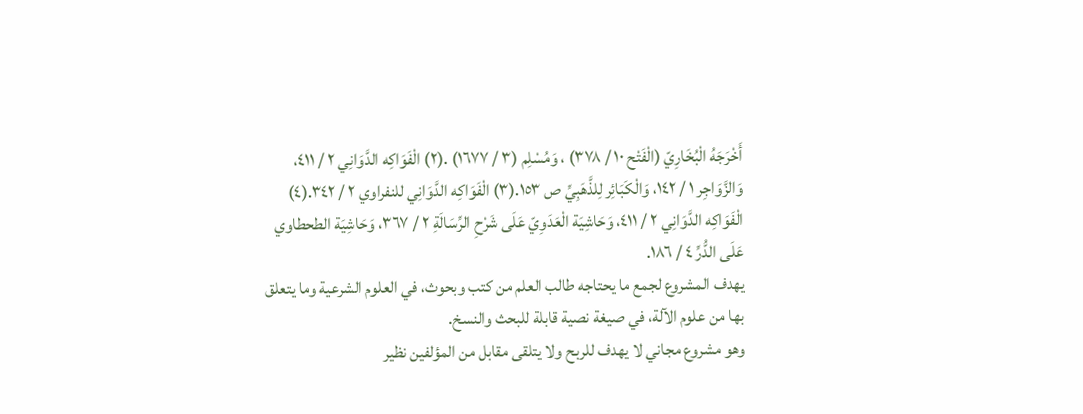أَخْرَجَهُ الْبُخَارِيّ (الْفَتْح ١٠ / ٣٧٨) ، وَمُسْلِم (٣ / ١٦٧٧) .(٢) الْفَوَاكِه الدَّوَانِي ٢ / ٤١١، وَالزَّوَاجِر ١ / ١٤٢، وَالْكَبَائِر لِلذَّهَبِيِّ ص ١٥٣.(٣) الْفَوَاكِه الدَّوَانِي للنفراوي ٢ / ٣٤٢.(٤) الْفَوَاكِه الدَّوَانِي ٢ / ٤١١، وَحَاشِيَة الْعَدَوِيّ عَلَى شَرْحِ الرِّسَالَةِ ٢ / ٣٦٧، وَحَاشِيَة الطحطاوي عَلَى الدُّرِّ ٤ / ١٨٦.
يهدف المشروع لجمع ما يحتاجه طالب العلم من كتب وبحوث، في العلوم الشرعية وما يتعلق بها من علوم الآلة، في صيغة نصية قابلة للبحث والنسخ.
وهو مشروع مجاني لا يهدف للربح ولا يتلقى مقابل من المؤلفين نظير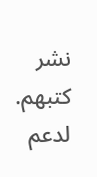نشر كتبهم.
لدعم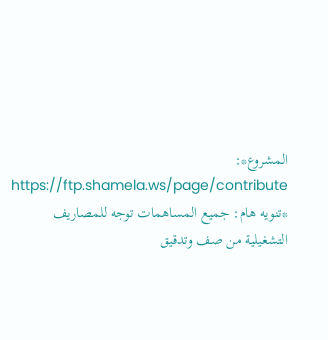المشروع*: https://ftp.shamela.ws/page/contribute
*تنويه هام: جميع المساهمات توجه للمصاريف التشغيلية من صف وتدقيق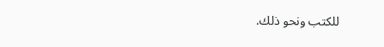للكتب ونحو ذلك.